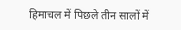हिमाचल में पिछले तीन सालों में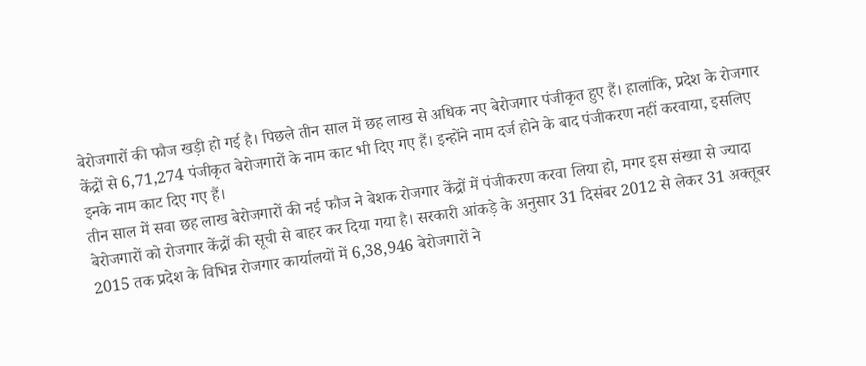बेरोजगारों की फौज खड़ी हो गई है। पिछले तीन साल में छह लाख से अधिक नए बेरोजगार पंजीकृत हुए हैं। हालांकि, प्रदेश के रोजगार केंद्रों से 6,71,274 पंजीकृत बेरोजगारों के नाम काट भी दिए गए हैं। इन्होंने नाम दर्ज होने के बाद पंजीकरण नहीं करवाया, इसलिए इनके नाम काट दिए गए हैं।
तीन साल में सवा छह लाख बेरोजगारों की नई फौज ने बेशक रोजगार केंद्रों में पंजीकरण करवा लिया हो, मगर इस संख्या से ज्यादा बेरोजगारों को रोजगार केंद्रों की सूची से बाहर कर दिया गया है। सरकारी आंकड़े के अनुसार 31 दिसंबर 2012 से लेकर 31 अक्तूबर 2015 तक प्रदेश के विभिन्न रोजगार कार्यालयों में 6,38,946 बेरोजगारों ने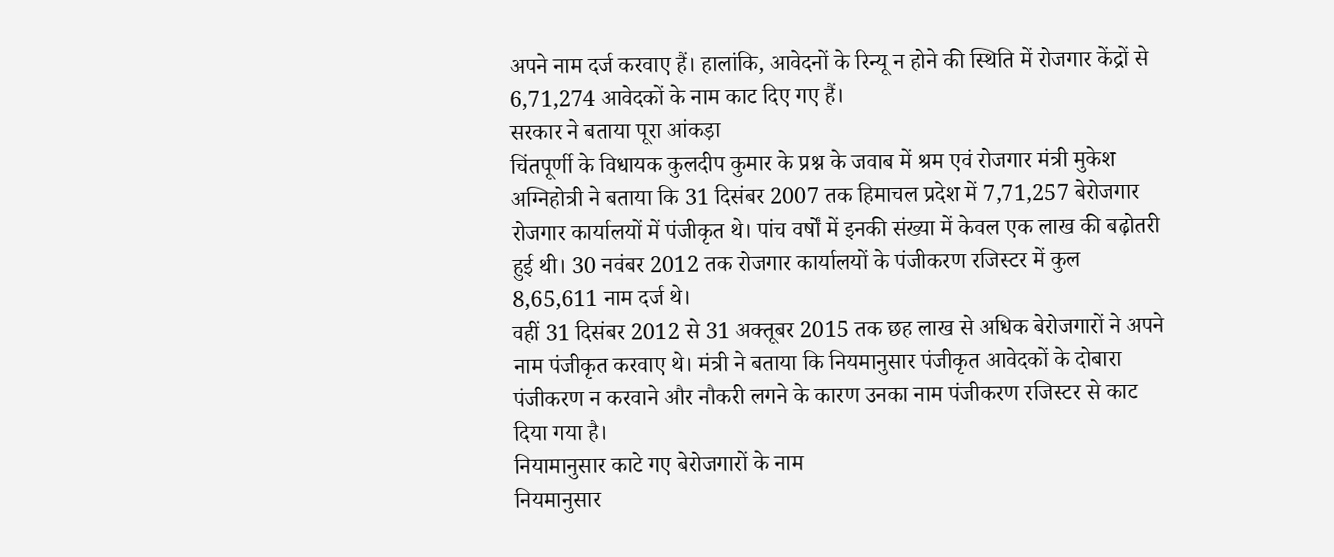अपने नाम दर्ज करवाए हैं। हालांकि, आवेदनों के रिन्यू न होने की स्थिति में रोजगार केंद्रों से 6,71,274 आवेदकों के नाम काट दिए गए हैं।
सरकार ने बताया पूरा आंकड़ा
चिंतपूर्णी के विधायक कुलदीप कुमार के प्रश्न के जवाब में श्रम एवं रोजगार मंत्री मुकेश अग्निहोत्री ने बताया कि 31 दिसंबर 2007 तक हिमाचल प्रदेश में 7,71,257 बेरोजगार रोजगार कार्यालयों में पंजीकृत थे। पांच वर्षों में इनकी संख्या में केवल एक लाख की बढ़ोतरी हुई थी। 30 नवंबर 2012 तक रोजगार कार्यालयों के पंजीकरण रजिस्टर में कुल 8,65,611 नाम दर्ज थे।
वहीं 31 दिसंबर 2012 से 31 अक्तूबर 2015 तक छह लाख से अधिक बेरोजगारों ने अपने नाम पंजीकृत करवाए थे। मंत्री ने बताया कि नियमानुसार पंजीकृत आवेदकों के दोबारा पंजीकरण न करवाने और नौकरी लगने के कारण उनका नाम पंजीकरण रजिस्टर से काट दिया गया है।
नियामानुसार काटे गए बेरोजगारों के नाम
नियमानुसार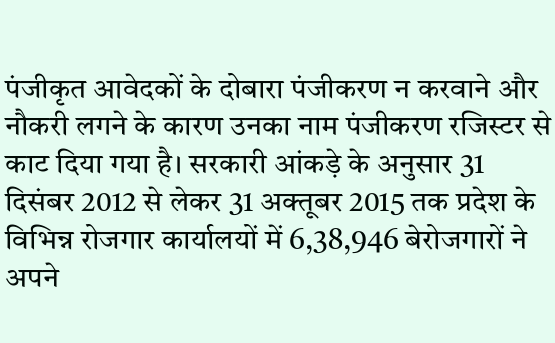पंजीकृत आवेदकों के दोबारा पंजीकरण न करवाने और नौकरी लगने के कारण उनका नाम पंजीकरण रजिस्टर से काट दिया गया है। सरकारी आंकड़े के अनुसार 31 दिसंबर 2012 से लेकर 31 अक्तूबर 2015 तक प्रदेश के विभिन्न रोजगार कार्यालयों में 6,38,946 बेरोजगारों ने अपने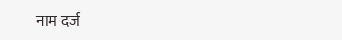नाम दर्ज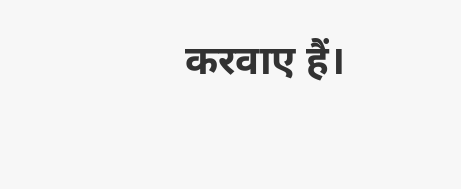करवाए हैं।